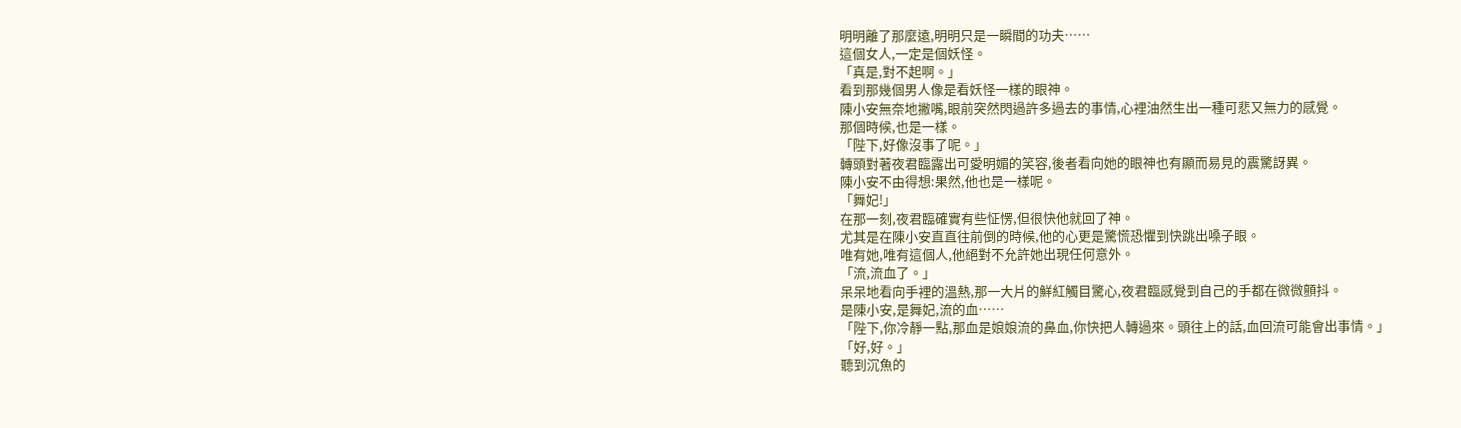明明離了那麼遠,明明只是一瞬間的功夫……
這個女人,一定是個妖怪。
「真是,對不起啊。」
看到那幾個男人像是看妖怪一樣的眼神。
陳小安無奈地撇嘴,眼前突然閃過許多過去的事情,心裡油然生出一種可悲又無力的感覺。
那個時候,也是一樣。
「陛下,好像沒事了呢。」
轉頭對著夜君臨露出可愛明媚的笑容,後者看向她的眼神也有顯而易見的震驚訝異。
陳小安不由得想:果然,他也是一樣呢。
「舞妃!」
在那一刻,夜君臨確實有些怔愣,但很快他就回了神。
尤其是在陳小安直直往前倒的時候,他的心更是驚慌恐懼到快跳出嗓子眼。
唯有她,唯有這個人,他絕對不允許她出現任何意外。
「流,流血了。」
呆呆地看向手裡的溫熱,那一大片的鮮紅觸目驚心,夜君臨感覺到自己的手都在微微顫抖。
是陳小安,是舞妃,流的血……
「陛下,你冷靜一點,那血是娘娘流的鼻血,你快把人轉過來。頭往上的話,血回流可能會出事情。」
「好,好。」
聽到沉魚的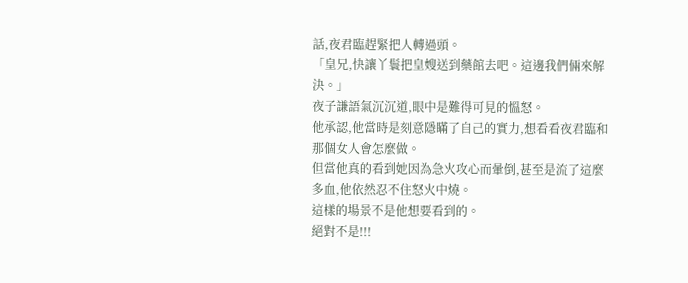話,夜君臨趕緊把人轉過頭。
「皇兄,快讓丫鬟把皇嫂送到藥館去吧。這邊我們倆來解決。」
夜子謙語氣沉沉道,眼中是難得可見的慍怒。
他承認,他當時是刻意隱瞞了自己的實力,想看看夜君臨和那個女人會怎麼做。
但當他真的看到她因為急火攻心而暈倒,甚至是流了這麼多血,他依然忍不住怒火中燒。
這樣的場景不是他想要看到的。
絕對不是!!!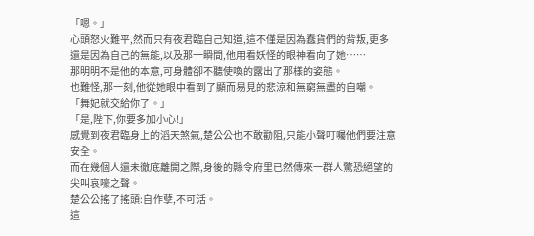「嗯。」
心頭怒火難平,然而只有夜君臨自己知道,這不僅是因為蠢貨們的背叛,更多還是因為自己的無能,以及那一瞬間,他用看妖怪的眼神看向了她……
那明明不是他的本意,可身體卻不聽使喚的露出了那樣的姿態。
也難怪,那一刻,他從她眼中看到了顯而易見的悲涼和無窮無盡的自嘲。
「舞妃就交給你了。」
「是,陛下,你要多加小心!」
感覺到夜君臨身上的滔天煞氣,楚公公也不敢勸阻,只能小聲叮囑他們要注意安全。
而在幾個人還未徹底離開之際,身後的縣令府里已然傳來一群人驚恐絕望的尖叫哀嚎之聲。
楚公公搖了搖頭:自作孽,不可活。
這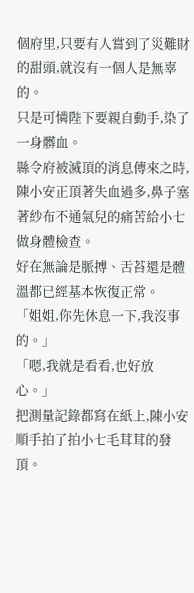個府里,只要有人嘗到了災難財的甜頭,就沒有一個人是無辜的。
只是可憐陛下要親自動手,染了一身髒血。
縣令府被滅頂的消息傳來之時,陳小安正頂著失血過多,鼻子塞著紗布不通氣兒的痛苦給小七做身體檢查。
好在無論是脈搏、舌苔還是體溫都已經基本恢復正常。
「姐姐,你先休息一下,我沒事的。」
「嗯,我就是看看,也好放心。」
把測量記錄都寫在紙上,陳小安順手拍了拍小七毛茸茸的發頂。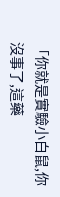「你就是實驗小白鼠,你沒事了,這藥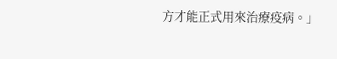方才能正式用來治療疫病。」